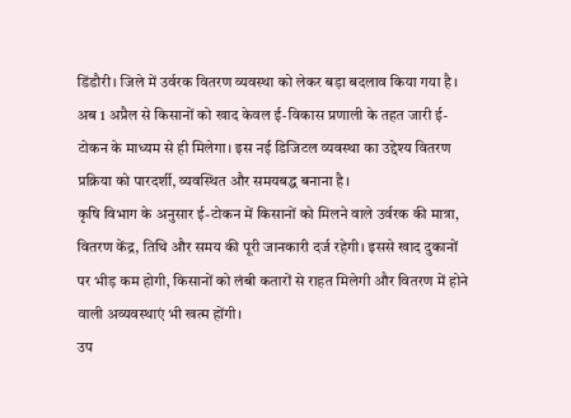डिंडौरी। जिले में उर्वरक वितरण व्यवस्था को लेकर बड़ा बदलाव किया गया है। अब 1 अप्रैल से किसानों को खाद केवल ई-विकास प्रणाली के तहत जारी ई-टोकन के माध्यम से ही मिलेगा। इस नई डिजिटल व्यवस्था का उद्देश्य वितरण प्रक्रिया को पारदर्शी, व्यवस्थित और समयबद्ध बनाना है।
कृषि विभाग के अनुसार ई-टोकन में किसानों को मिलने वाले उर्वरक की मात्रा, वितरण केंद्र, तिथि और समय की पूरी जानकारी दर्ज रहेगी। इससे खाद दुकानों पर भीड़ कम होगी, किसानों को लंबी कतारों से राहत मिलेगी और वितरण में होने वाली अव्यवस्थाएं भी खत्म होंगी।
उप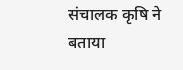संचालक कृषि ने बताया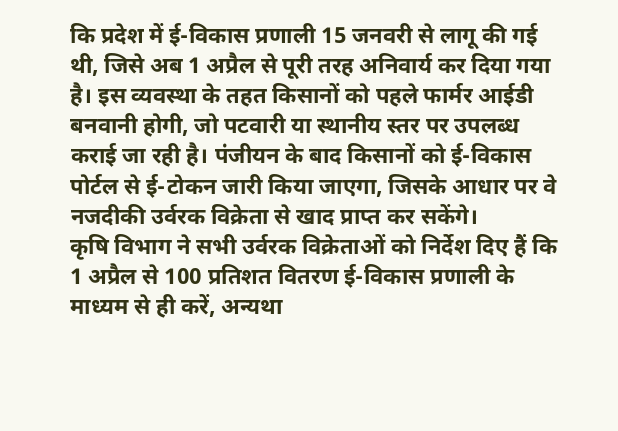कि प्रदेश में ई-विकास प्रणाली 15 जनवरी से लागू की गई थी, जिसे अब 1 अप्रैल से पूरी तरह अनिवार्य कर दिया गया है। इस व्यवस्था के तहत किसानों को पहले फार्मर आईडी बनवानी होगी, जो पटवारी या स्थानीय स्तर पर उपलब्ध कराई जा रही है। पंजीयन के बाद किसानों को ई-विकास पोर्टल से ई-टोकन जारी किया जाएगा, जिसके आधार पर वे नजदीकी उर्वरक विक्रेता से खाद प्राप्त कर सकेंगे।
कृषि विभाग ने सभी उर्वरक विक्रेताओं को निर्देश दिए हैं कि 1 अप्रैल से 100 प्रतिशत वितरण ई-विकास प्रणाली के माध्यम से ही करें, अन्यथा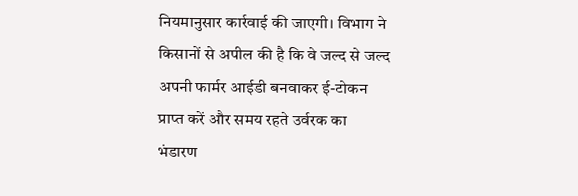नियमानुसार कार्रवाई की जाएगी। विभाग ने किसानों से अपील की है कि वे जल्द से जल्द अपनी फार्मर आईडी बनवाकर ई-टोकन प्राप्त करें और समय रहते उर्वरक का भंडारण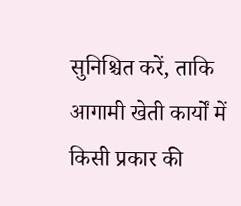सुनिश्चित करें, ताकि आगामी खेती कार्यों में किसी प्रकार की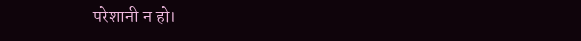परेशानी न हो।